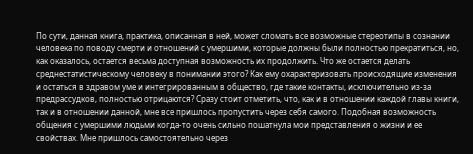По сути, данная книга, практика, описанная в ней, может сломать все возможные стереотипы в сознании человека по поводу смерти и отношений с умершими, которые должны были полностью прекратиться, но, как оказалось, остается весьма доступная возможность их продолжить. Что же остается делать среднестатистическому человеку в понимании этого? Как ему охарактеризовать происходящие изменения и остаться в здравом уме и интегрированным в общество, где такие контакты, исключительно из-за предрассудков, полностью отрицаются? Сразу стоит отметить, что, как и в отношении каждой главы книги, так и в отношении данной, мне все пришлось пропустить через себя самого. Подобная возможность общения с умершими людьми когда-то очень сильно пошатнула мои представления о жизни и ее свойствах. Мне пришлось самостоятельно через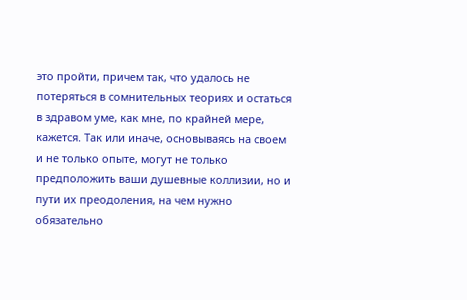это пройти, причем так, что удалось не потеряться в сомнительных теориях и остаться в здравом уме, как мне, по крайней мере, кажется. Так или иначе, основываясь на своем и не только опыте, могут не только предположить ваши душевные коллизии, но и пути их преодоления, на чем нужно обязательно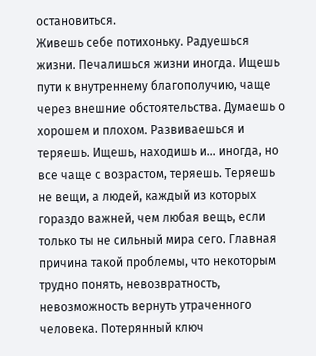остановиться.
Живешь себе потихоньку. Радуешься жизни. Печалишься жизни иногда. Ищешь пути к внутреннему благополучию, чаще через внешние обстоятельства. Думаешь о хорошем и плохом. Развиваешься и теряешь. Ищешь, находишь и… иногда, но все чаще с возрастом, теряешь. Теряешь не вещи, а людей, каждый из которых гораздо важней, чем любая вещь, если только ты не сильный мира сего. Главная причина такой проблемы, что некоторым трудно понять, невозвратность, невозможность вернуть утраченного человека. Потерянный ключ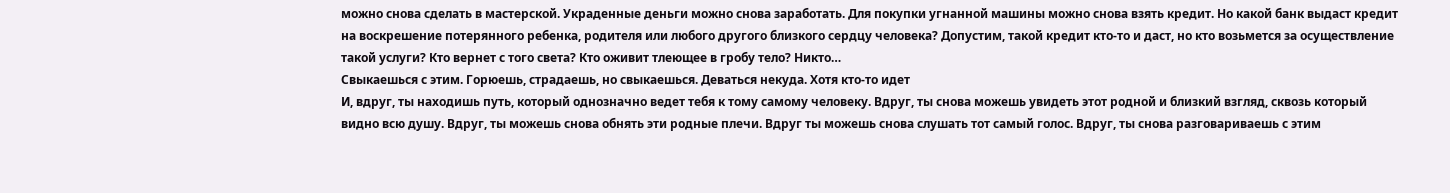можно снова сделать в мастерской. Украденные деньги можно снова заработать. Для покупки угнанной машины можно снова взять кредит. Но какой банк выдаст кредит на воскрешение потерянного ребенка, родителя или любого другого близкого сердцу человека? Допустим, такой кредит кто-то и даст, но кто возьмется за осуществление такой услуги? Кто вернет с того света? Кто оживит тлеющее в гробу тело? Никто…
Свыкаешься с этим. Горюешь, страдаешь, но свыкаешься. Деваться некуда. Хотя кто-то идет
И, вдруг, ты находишь путь, который однозначно ведет тебя к тому самому человеку. Вдруг, ты снова можешь увидеть этот родной и близкий взгляд, сквозь который видно всю душу. Вдруг, ты можешь снова обнять эти родные плечи. Вдруг ты можешь снова слушать тот самый голос. Вдруг, ты снова разговариваешь с этим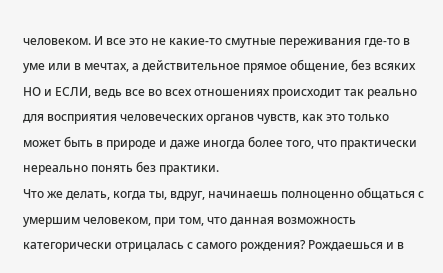человеком. И все это не какие-то смутные переживания где-то в уме или в мечтах, а действительное прямое общение, без всяких НО и ЕСЛИ, ведь все во всех отношениях происходит так реально для восприятия человеческих органов чувств, как это только может быть в природе и даже иногда более того, что практически нереально понять без практики.
Что же делать, когда ты, вдруг, начинаешь полноценно общаться с умершим человеком, при том, что данная возможность категорически отрицалась с самого рождения? Рождаешься и в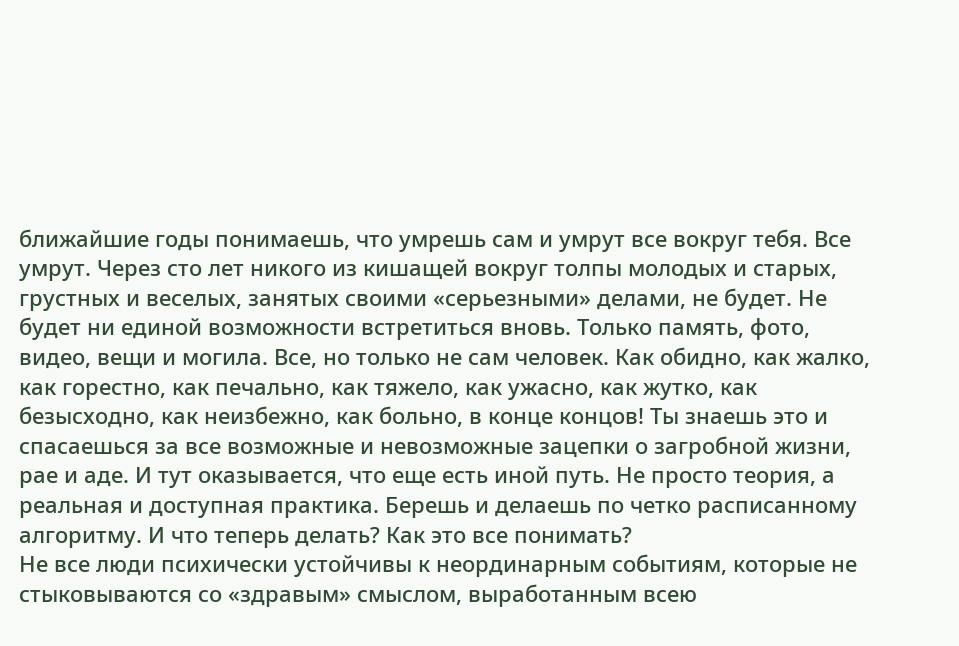ближайшие годы понимаешь, что умрешь сам и умрут все вокруг тебя. Все умрут. Через сто лет никого из кишащей вокруг толпы молодых и старых, грустных и веселых, занятых своими «серьезными» делами, не будет. Не будет ни единой возможности встретиться вновь. Только память, фото, видео, вещи и могила. Все, но только не сам человек. Как обидно, как жалко, как горестно, как печально, как тяжело, как ужасно, как жутко, как безысходно, как неизбежно, как больно, в конце концов! Ты знаешь это и спасаешься за все возможные и невозможные зацепки о загробной жизни, рае и аде. И тут оказывается, что еще есть иной путь. Не просто теория, а реальная и доступная практика. Берешь и делаешь по четко расписанному алгоритму. И что теперь делать? Как это все понимать?
Не все люди психически устойчивы к неординарным событиям, которые не стыковываются со «здравым» смыслом, выработанным всею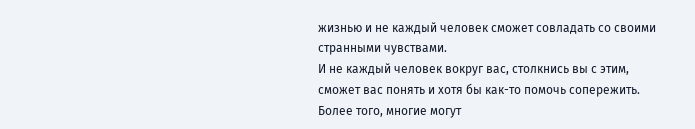жизнью и не каждый человек сможет совладать со своими странными чувствами.
И не каждый человек вокруг вас, столкнись вы с этим, сможет вас понять и хотя бы как-то помочь сопережить. Более того, многие могут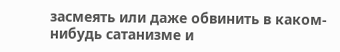засмеять или даже обвинить в каком-нибудь сатанизме и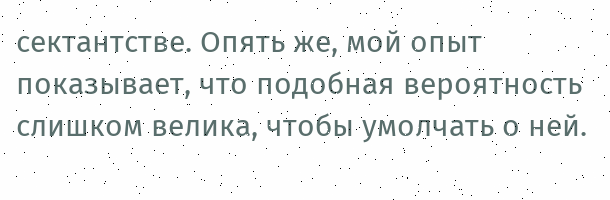сектантстве. Опять же, мой опыт показывает, что подобная вероятность слишком велика, чтобы умолчать о ней.